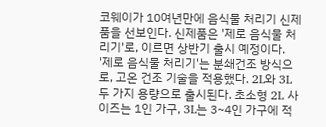코웨이가 10여년만에 음식물 처리기 신제품을 선보인다. 신제품은 '제로 음식물 처리기'로, 이르면 상반기 출시 예정이다.
'제로 음식물 처리기'는 분쇄건조 방식으로, 고온 건조 기술을 적용했다. 2L와 3L 두 가지 용량으로 출시된다. 초소형 2L 사이즈는 1인 가구, 3L는 3~4인 가구에 적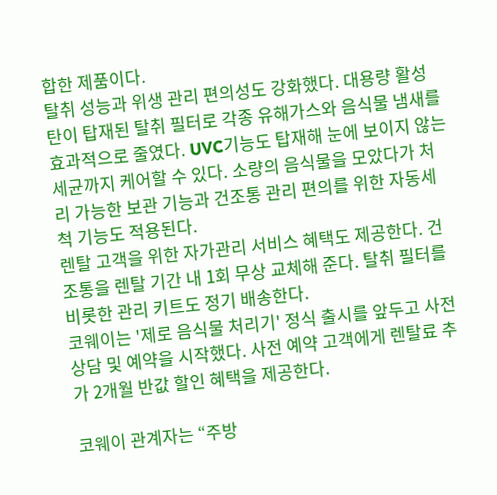합한 제품이다.
탈취 성능과 위생 관리 편의성도 강화했다. 대용량 활성탄이 탑재된 탈취 필터로 각종 유해가스와 음식물 냄새를 효과적으로 줄였다. UVC기능도 탑재해 눈에 보이지 않는 세균까지 케어할 수 있다. 소량의 음식물을 모았다가 처리 가능한 보관 기능과 건조통 관리 편의를 위한 자동세척 기능도 적용된다.
렌탈 고객을 위한 자가관리 서비스 혜택도 제공한다. 건조통을 렌탈 기간 내 1회 무상 교체해 준다. 탈취 필터를 비롯한 관리 키트도 정기 배송한다.
코웨이는 '제로 음식물 처리기' 정식 출시를 앞두고 사전 상담 및 예약을 시작했다. 사전 예약 고객에게 렌탈료 추가 2개월 반값 할인 혜택을 제공한다.

코웨이 관계자는 “주방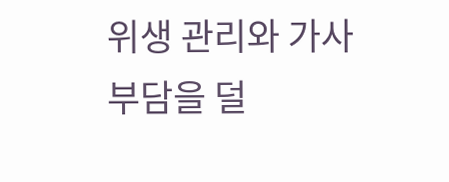위생 관리와 가사 부담을 덜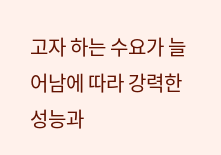고자 하는 수요가 늘어남에 따라 강력한 성능과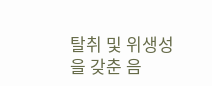탈취 및 위생성을 갖춘 음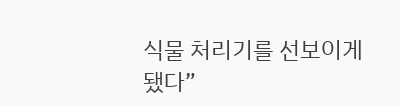식물 처리기를 선보이게 됐다”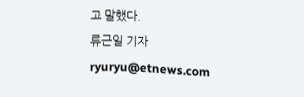고 말했다.
류근일 기자 ryuryu@etnews.com